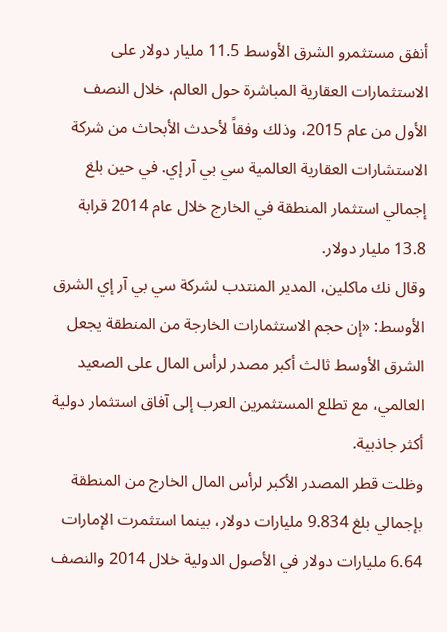أنفق مستثمرو الشرق الأوسط 11.5 مليار دولار على الاستثمارات العقارية المباشرة حول العالم، خلال النصف الأول من عام 2015، وذلك وفقاً لأحدث الأبحاث من شركة الاستشارات العقارية العالمية سي بي آر إي. في حين بلغ إجمالي استثمار المنطقة في الخارج خلال عام 2014 قرابة 13.8 مليار دولار.
وقال نك ماكلين، المدير المنتدب لشركة سي بي آر إي الشرق الأوسط: «إن حجم الاستثمارات الخارجة من المنطقة يجعل الشرق الأوسط ثالث أكبر مصدر لرأس المال على الصعيد العالمي، مع تطلع المستثمرين العرب إلى آفاق استثمار دولية أكثر جاذبية.
وظلت قطر المصدر الأكبر لرأس المال الخارج من المنطقة بإجمالي بلغ 9.834 مليارات دولار، بينما استثمرت الإمارات 6.64 مليارات دولار في الأصول الدولية خلال 2014 والنصف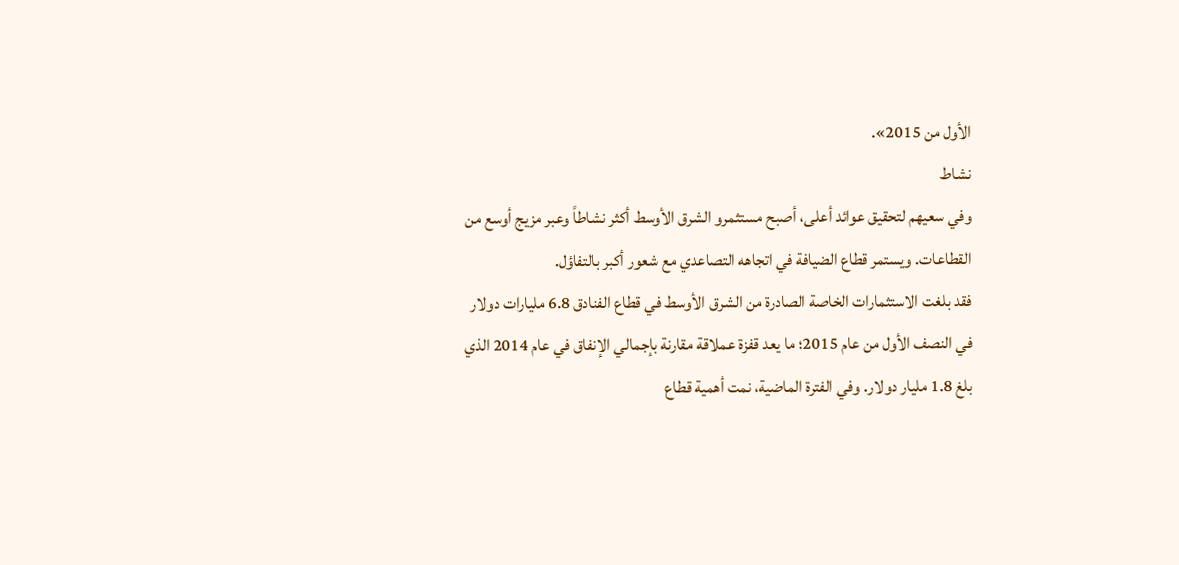الأول من 2015».
نشاط
وفي سعيهم لتحقيق عوائد أعلى، أصبح مستثمرو الشرق الأوسط أكثر نشاطاً وعبر مزيج أوسع من القطاعات. ويستمر قطاع الضيافة في اتجاهه التصاعدي مع شعور أكبر بالتفاؤل.
فقد بلغت الاستثمارات الخاصة الصادرة من الشرق الأوسط في قطاع الفنادق 6.8 مليارات دولار في النصف الأول من عام 2015؛ ما يعد قفزة عملاقة مقارنة بإجمالي الإنفاق في عام 2014 الذي بلغ 1.8 مليار دولار. وفي الفترة الماضية، نمت أهمية قطاع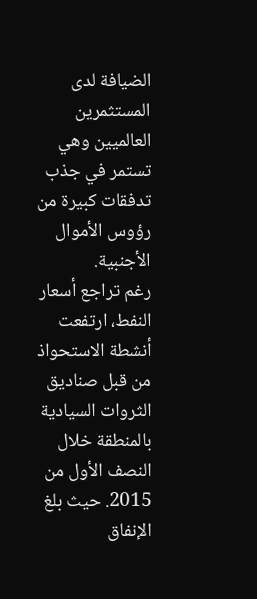الضيافة لدى المستثمرين العالميين وهي تستمر في جذب تدفقات كبيرة من رؤوس الأموال الأجنبية.
رغم تراجع أسعار النفط، ارتفعت أنشطة الاستحواذ من قبل صناديق الثروات السيادية بالمنطقة خلال النصف الأول من 2015. حيث بلغ الإنفاق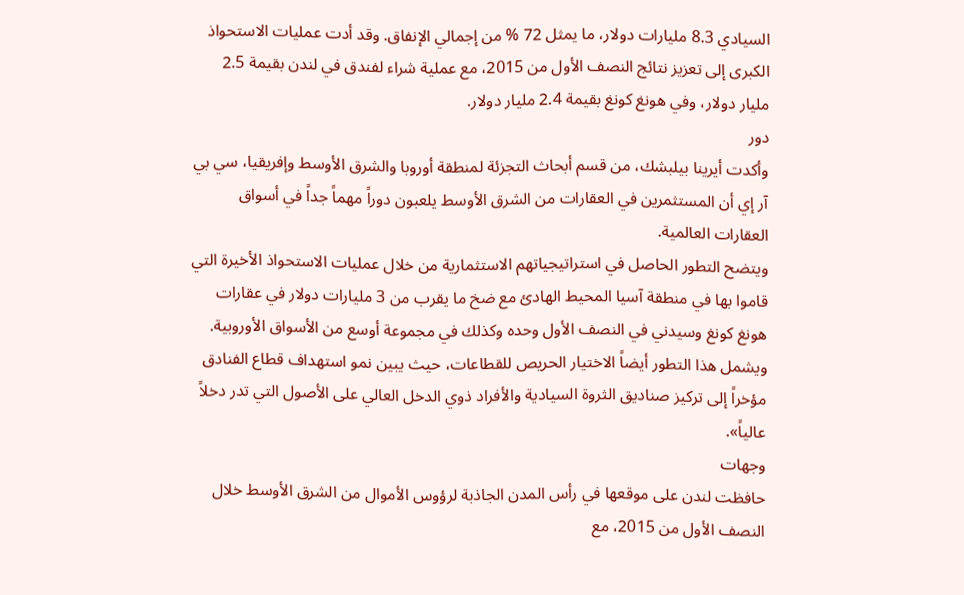السيادي 8.3 مليارات دولار، ما يمثل 72 % من إجمالي الإنفاق. وقد أدت عمليات الاستحواذ الكبرى إلى تعزيز نتائج النصف الأول من 2015، مع عملية شراء لفندق في لندن بقيمة 2.5 مليار دولار، وفي هونغ كونغ بقيمة 2.4 مليار دولار.
دور
وأكدت أيرينا بيلبشك، من قسم أبحاث التجزئة لمنطقة أوروبا والشرق الأوسط وإفريقيا، سي بي آر إي أن المستثمرين في العقارات من الشرق الأوسط يلعبون دوراً مهماً جداً في أسواق العقارات العالمية.
ويتضح التطور الحاصل في استراتيجياتهم الاستثمارية من خلال عمليات الاستحواذ الأخيرة التي قاموا بها في منطقة آسيا المحيط الهادئ مع ضخ ما يقرب من 3 مليارات دولار في عقارات هونغ كونغ وسيدني في النصف الأول وحده وكذلك في مجموعة أوسع من الأسواق الأوروبية.
ويشمل هذا التطور أيضاً الاختيار الحريص للقطاعات، حيث يبين نمو استهداف قطاع الفنادق مؤخراً إلى تركيز صناديق الثروة السيادية والأفراد ذوي الدخل العالي على الأصول التي تدر دخلاً عالياً».
وجهات
حافظت لندن على موقعها في رأس المدن الجاذبة لرؤوس الأموال من الشرق الأوسط خلال النصف الأول من 2015، مع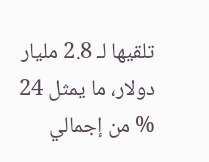تلقيها لـ 2.8 مليار دولار، ما يمثل 24 % من إجمالي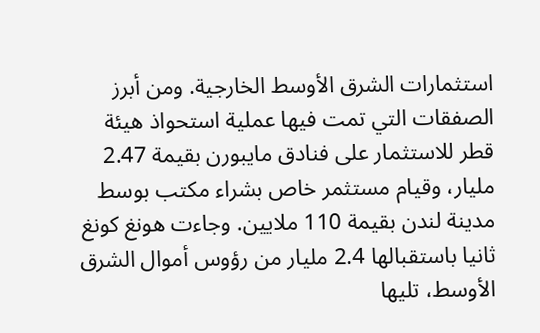استثمارات الشرق الأوسط الخارجية. ومن أبرز الصفقات التي تمت فيها عملية استحواذ هيئة قطر للاستثمار على فنادق مايبورن بقيمة 2.47 مليار، وقيام مستثمر خاص بشراء مكتب بوسط مدينة لندن بقيمة 110 ملايين. وجاءت هونغ كونغ ثانيا باستقبالها 2.4 مليار من رؤوس أموال الشرق الأوسط، تليها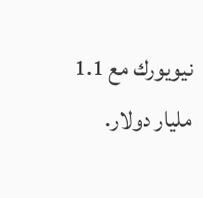نيويورك مع 1.1 مليار دولار.